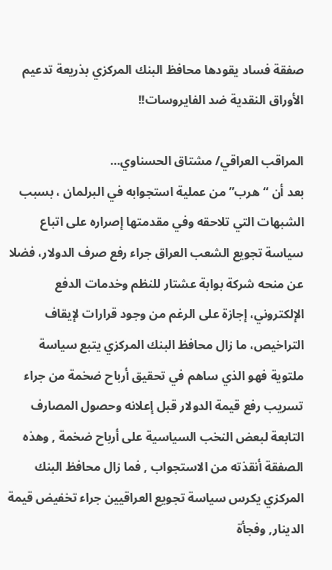صفقة فساد يقودها محافظ البنك المركزي بذريعة تدعيم الأوراق النقدية ضد الفايروسات!!

المراقب العراقي/ مشتاق الحسناوي…
بعد أن “هرب” من عملية استجوابه في البرلمان ، بسبب الشبهات التي تلاحقه وفي مقدمتها إصراره على اتباع سياسة تجويع الشعب العراق جراء رفع صرف الدولار، فضلا عن منحه شركة بوابة عشتار للنظم وخدمات الدفع الإلكتروني، إجازة على الرغم من وجود قرارات لإيقاف التراخيص، ما زال محافظ البنك المركزي يتبع سياسة ملتوية فهو الذي ساهم في تحقيق أرباح ضخمة من جراء تسريب رفع قيمة الدولار قبل إعلانه وحصول المصارف التابعة لبعض النخب السياسية على أرباح ضخمة , وهذه الصفقة أنقذته من الاستجواب , فما زال محافظ البنك المركزي يكرس سياسة تجويع العراقيين جراء تخفيض قيمة الدينار, وفجأة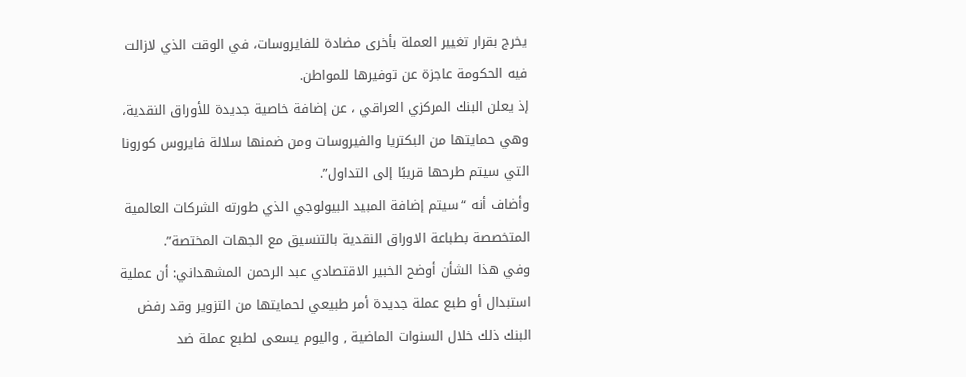يخرج بقرار تغيير العملة بأخرى مضادة للفايروسات، في الوقت الذي لازالت فيه الحكومة عاجزة عن توفيرها للمواطن.
إذ يعلن البنك المركزي العراقي ، عن إضافة خاصية جديدة للأوراق النقدية، وهي حمايتها من البكتريا والفيروسات ومن ضمنها سلالة فايروس كورونا التي سيتم طرحها قريبًا إلى التداول”.
وأضاف أنه “سيتم إضافة المبيد البيولوجي الذي طورته الشركات العالمية المتخصصة بطباعة الاوراق النقدية بالتنسيق مع الجهات المختصة”.
وفي هذا الشأن أوضح الخبير الاقتصادي عبد الرحمن المشهداني: أن عملية استبدال أو طبع عملة جديدة أمر طبيعي لحمايتها من التزوير وقد رفض البنك ذلك خلال السنوات الماضية , واليوم يسعى لطبع عملة ضد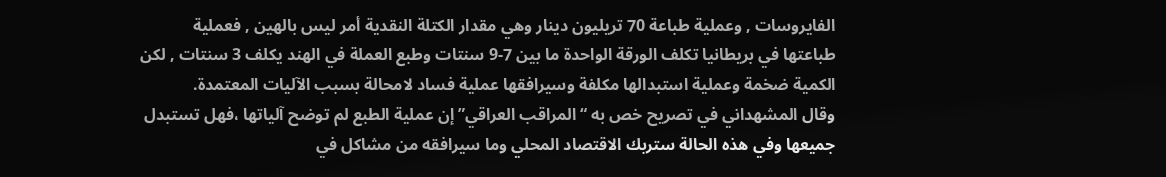الفايروسات , وعملية طباعة 70 تريليون دينار وهي مقدار الكتلة النقدية أمر ليس بالهين , فعملية طباعتها في بريطانيا تكلف الورقة الواحدة ما بين 7-9 سنتات وطبع العملة في الهند يكلف 3 سنتات , لكن الكمية ضخمة وعملية استبدالها مكلفة وسيرافقها عملية فساد لامحالة بسبب الآليات المعتمدة.
وقال المشهداني في تصريح خص به “المراقب العراقي” إن عملية الطبع لم توضح آلياتها ،فهل تستبدل جميعها وفي هذه الحالة ستربك الاقتصاد المحلي وما سيرافقه من مشاكل في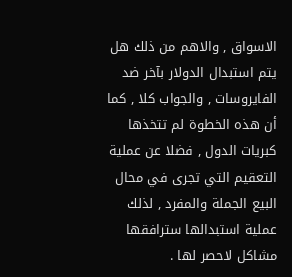الاسواق , والاهم من ذلك هل يتم استبدال الدولار بآخر ضد الفايروسات , والجواب كلا , كما أن هذه الخطوة لم تتخذها كبريات الدول , فضلا عن عملية التعقيم التي تجرى في محال البيع الجملة والمفرد , لذلك عملية استبدالها سترافقها مشاكل لاحصر لها .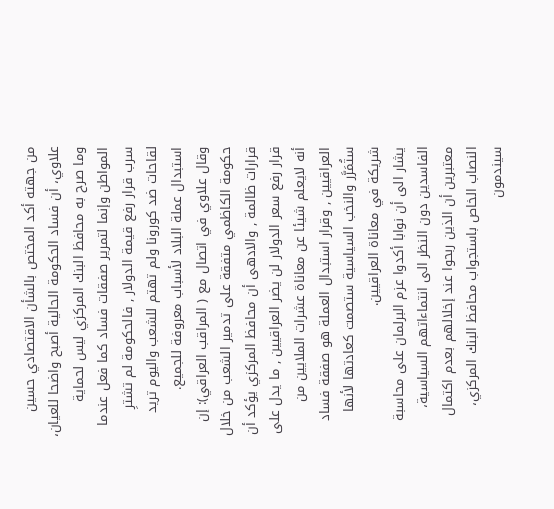من جهته أكد المختص بالشأن الاقتصادي حسين علاوي، أن فساد الحكومة الحالية أصبح واضحا للعيان، وما صرح به محافظ البنك المركزي ليس لحماية المواطن وإنما لتمرير صفقات فساد كما فعل عندما سرب قرار رفع قيمة الدولار , فالحكومة لم تشترِ لقاحات ضد كورونا ولم تهتم للشعب واليوم تريد استبدال عملة البلاد لأسباب معروفة للجميع.
وقال علاوي في اتصال مع ( المراقب العراقي): إن حكومة الكاظمي متفقة على تدمير الشعب من خلال قرارات ظالمة , والادهى أن محافظ المركزي يؤكد أن قرار رفع سعر الدولار لن يضر العراقيين , ما يدل على أنه لايعلم شيئا عن معاناة عشرات الملايين من العراقيين , وقرار استبدال العملة هو صفقة فساد ستُمَرَّر والنخب السياسية ستصمت كعادتها لأنها شريكة في معاناة العراقيين.
يشار الى أن نوابا أكدوا عزم البرلمان على محاسبة الفاسدين دون النظر الى انتماءاتهم السياسية، معتبرين أن الذين ربحوا عند إخلالهم بعدم اكتمال النصاب الخاص باستجواب محافظ البنك المركزي، سيندمون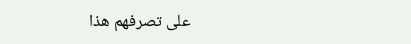على تصرفهم هذا